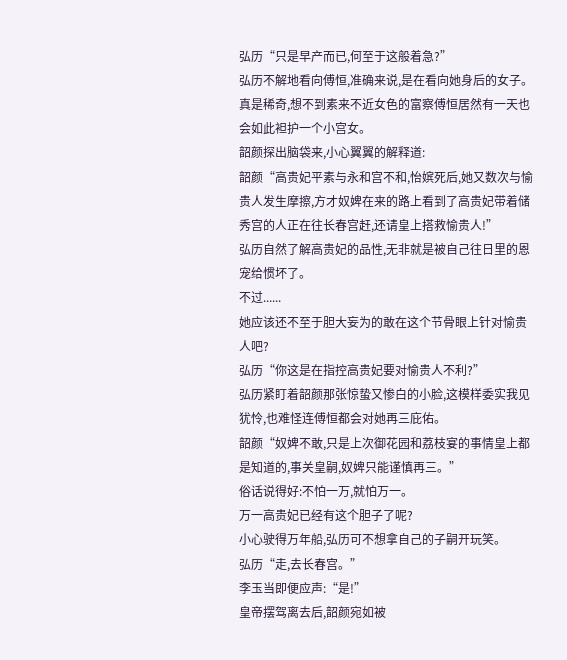弘历“只是早产而已,何至于这般着急?”
弘历不解地看向傅恒,准确来说,是在看向她身后的女子。
真是稀奇,想不到素来不近女色的富察傅恒居然有一天也会如此袒护一个小宫女。
韶颜探出脑袋来,小心翼翼的解释道:
韶颜“高贵妃平素与永和宫不和,怡嫔死后,她又数次与愉贵人发生摩擦,方才奴婢在来的路上看到了高贵妃带着储秀宫的人正在往长春宫赶,还请皇上搭救愉贵人!”
弘历自然了解高贵妃的品性,无非就是被自己往日里的恩宠给惯坏了。
不过......
她应该还不至于胆大妄为的敢在这个节骨眼上针对愉贵人吧?
弘历“你这是在指控高贵妃要对愉贵人不利?”
弘历紧盯着韶颜那张惊蛰又惨白的小脸,这模样委实我见犹怜,也难怪连傅恒都会对她再三庇佑。
韶颜“奴婢不敢,只是上次御花园和荔枝宴的事情皇上都是知道的,事关皇嗣,奴婢只能谨慎再三。”
俗话说得好:不怕一万,就怕万一。
万一高贵妃已经有这个胆子了呢?
小心驶得万年船,弘历可不想拿自己的子嗣开玩笑。
弘历“走,去长春宫。”
李玉当即便应声:“是!”
皇帝摆驾离去后,韶颜宛如被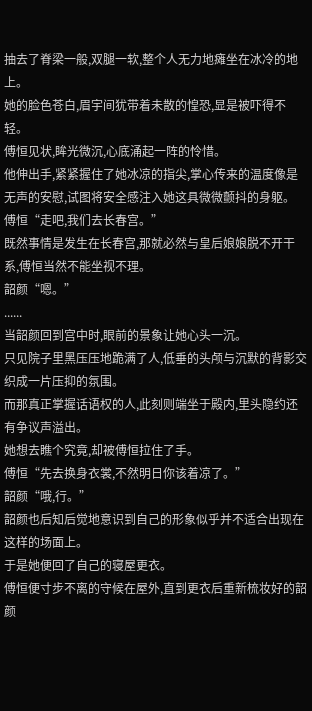抽去了脊梁一般,双腿一软,整个人无力地瘫坐在冰冷的地上。
她的脸色苍白,眉宇间犹带着未散的惶恐,显是被吓得不轻。
傅恒见状,眸光微沉,心底涌起一阵的怜惜。
他伸出手,紧紧握住了她冰凉的指尖,掌心传来的温度像是无声的安慰,试图将安全感注入她这具微微颤抖的身躯。
傅恒“走吧,我们去长春宫。”
既然事情是发生在长春宫,那就必然与皇后娘娘脱不开干系,傅恒当然不能坐视不理。
韶颜“嗯。”
......
当韶颜回到宫中时,眼前的景象让她心头一沉。
只见院子里黑压压地跪满了人,低垂的头颅与沉默的背影交织成一片压抑的氛围。
而那真正掌握话语权的人,此刻则端坐于殿内,里头隐约还有争议声溢出。
她想去瞧个究竟,却被傅恒拉住了手。
傅恒“先去换身衣裳,不然明日你该着凉了。”
韶颜“哦,行。”
韶颜也后知后觉地意识到自己的形象似乎并不适合出现在这样的场面上。
于是她便回了自己的寝屋更衣。
傅恒便寸步不离的守候在屋外,直到更衣后重新梳妆好的韶颜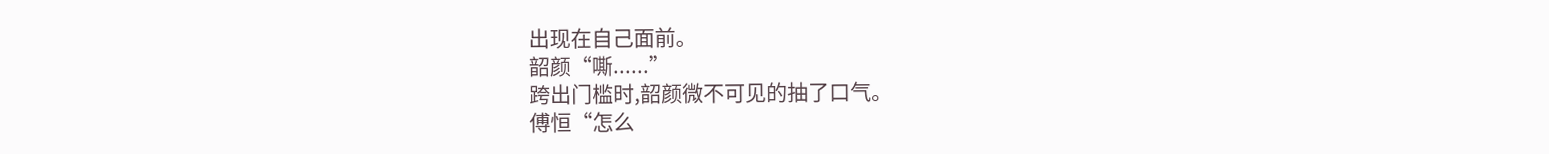出现在自己面前。
韶颜“嘶......”
跨出门槛时,韶颜微不可见的抽了口气。
傅恒“怎么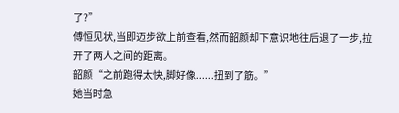了?”
傅恒见状,当即迈步欲上前查看,然而韶颜却下意识地往后退了一步,拉开了两人之间的距离。
韶颜“之前跑得太快,脚好像......扭到了筋。”
她当时急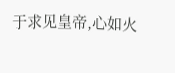于求见皇帝,心如火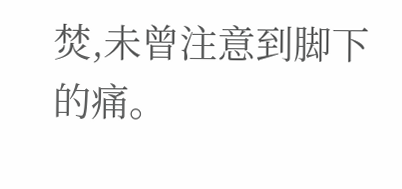焚,未曾注意到脚下的痛。